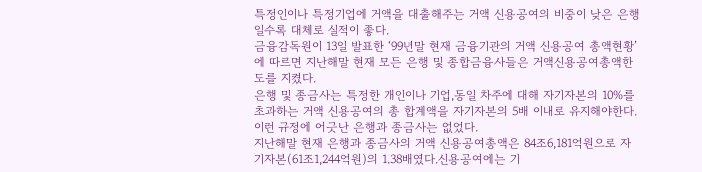특정인이나 특정기업에 거액을 대출해주는 거액 신용공여의 비중이 낮은 은행일수록 대체로 실적이 좋다.
금융감독원이 13일 발표한 ‘99년말 현재 금융기관의 거액 신용공여 총액현황’에 따르면 지난해말 현재 모든 은행 및 종합금융사들은 거액신용공여총액한도를 지켰다.
은행 및 종금사는 특정한 개인이나 기업,동일 차주에 대해 자기자본의 10%를 초과하는 거액 신용공여의 총 합계액을 자기자본의 5배 이내로 유지해야한다.이런 규정에 어긋난 은행과 종금사는 없었다.
지난해말 현재 은행과 종금사의 거액 신용공여총액은 84조6,181억원으로 자기자본(61조1,244억원)의 1.38배였다.신용공여에는 기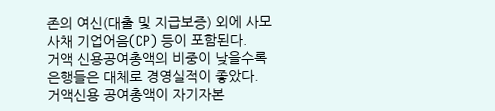존의 여신(대출 및 지급보증) 외에 사모사채 기업어음(CP) 등이 포함된다.
거액 신용공여총액의 비중이 낮을수록 은행들은 대체로 경영실적이 좋았다.
거액신용 공여총액이 자기자본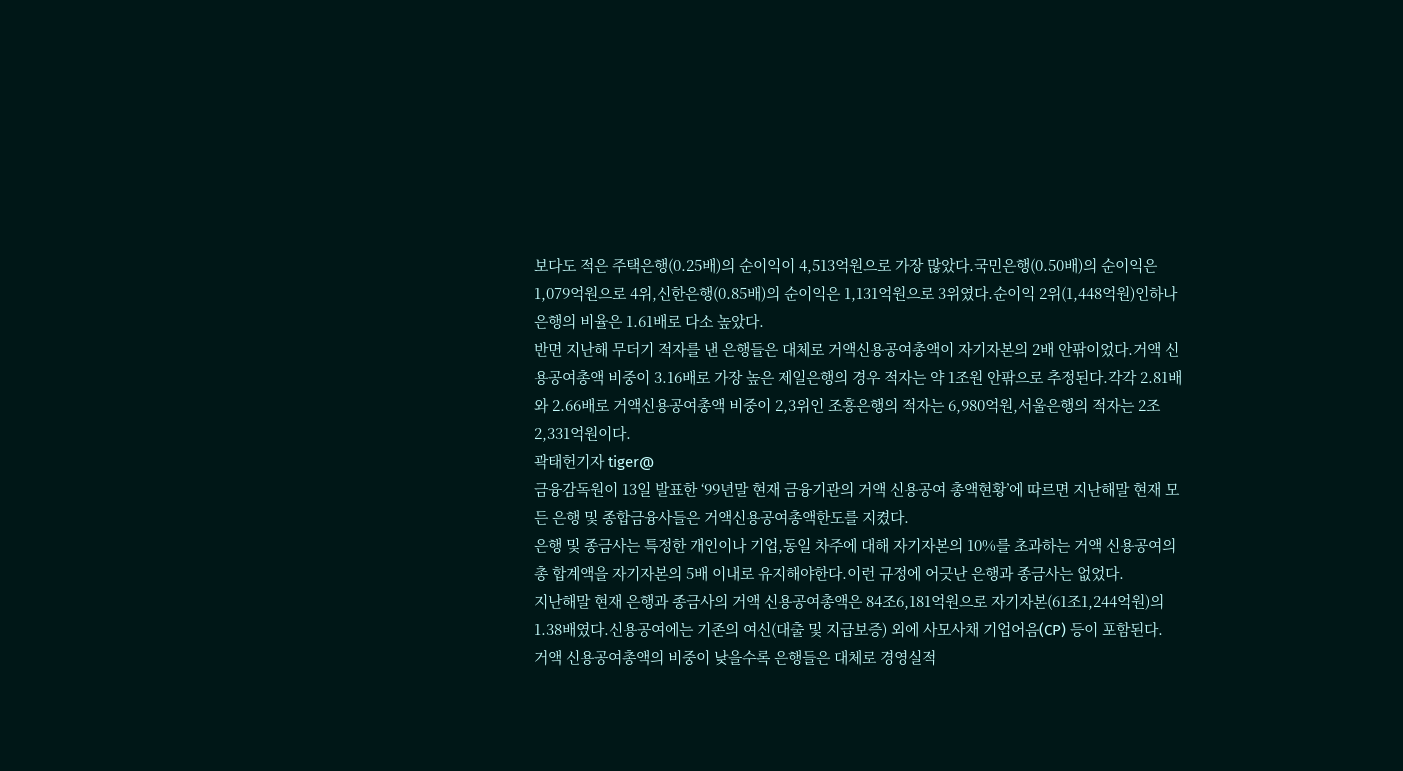보다도 적은 주택은행(0.25배)의 순이익이 4,513억원으로 가장 많았다.국민은행(0.50배)의 순이익은 1,079억원으로 4위,신한은행(0.85배)의 순이익은 1,131억원으로 3위였다.순이익 2위(1,448억원)인하나은행의 비율은 1.61배로 다소 높았다.
반면 지난해 무더기 적자를 낸 은행들은 대체로 거액신용공여총액이 자기자본의 2배 안팎이었다.거액 신용공여총액 비중이 3.16배로 가장 높은 제일은행의 경우 적자는 약 1조원 안팎으로 추정된다.각각 2.81배와 2.66배로 거액신용공여총액 비중이 2,3위인 조흥은행의 적자는 6,980억원,서울은행의 적자는 2조2,331억원이다.
곽태헌기자 tiger@
금융감독원이 13일 발표한 ‘99년말 현재 금융기관의 거액 신용공여 총액현황’에 따르면 지난해말 현재 모든 은행 및 종합금융사들은 거액신용공여총액한도를 지켰다.
은행 및 종금사는 특정한 개인이나 기업,동일 차주에 대해 자기자본의 10%를 초과하는 거액 신용공여의 총 합계액을 자기자본의 5배 이내로 유지해야한다.이런 규정에 어긋난 은행과 종금사는 없었다.
지난해말 현재 은행과 종금사의 거액 신용공여총액은 84조6,181억원으로 자기자본(61조1,244억원)의 1.38배였다.신용공여에는 기존의 여신(대출 및 지급보증) 외에 사모사채 기업어음(CP) 등이 포함된다.
거액 신용공여총액의 비중이 낮을수록 은행들은 대체로 경영실적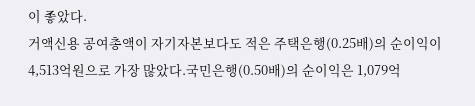이 좋았다.
거액신용 공여총액이 자기자본보다도 적은 주택은행(0.25배)의 순이익이 4,513억원으로 가장 많았다.국민은행(0.50배)의 순이익은 1,079억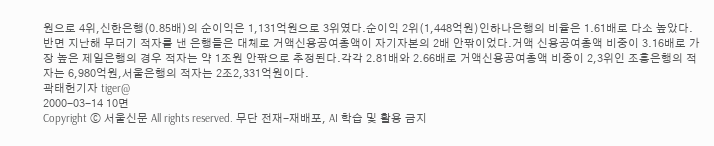원으로 4위,신한은행(0.85배)의 순이익은 1,131억원으로 3위였다.순이익 2위(1,448억원)인하나은행의 비율은 1.61배로 다소 높았다.
반면 지난해 무더기 적자를 낸 은행들은 대체로 거액신용공여총액이 자기자본의 2배 안팎이었다.거액 신용공여총액 비중이 3.16배로 가장 높은 제일은행의 경우 적자는 약 1조원 안팎으로 추정된다.각각 2.81배와 2.66배로 거액신용공여총액 비중이 2,3위인 조흥은행의 적자는 6,980억원,서울은행의 적자는 2조2,331억원이다.
곽태헌기자 tiger@
2000-03-14 10면
Copyright ⓒ 서울신문 All rights reserved. 무단 전재-재배포, AI 학습 및 활용 금지